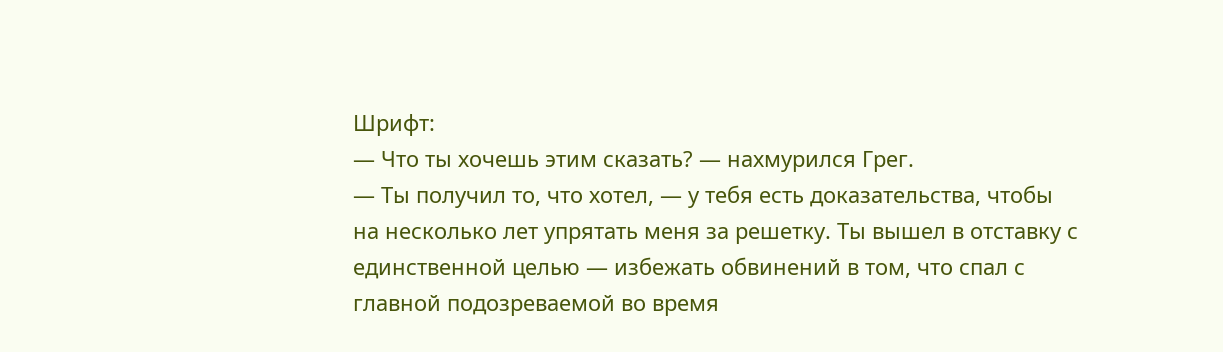Шрифт:
— Что ты хочешь этим сказать? — нахмурился Грег.
— Ты получил то, что хотел, — у тебя есть доказательства, чтобы на несколько лет упрятать меня за решетку. Ты вышел в отставку с единственной целью — избежать обвинений в том, что спал с главной подозреваемой во время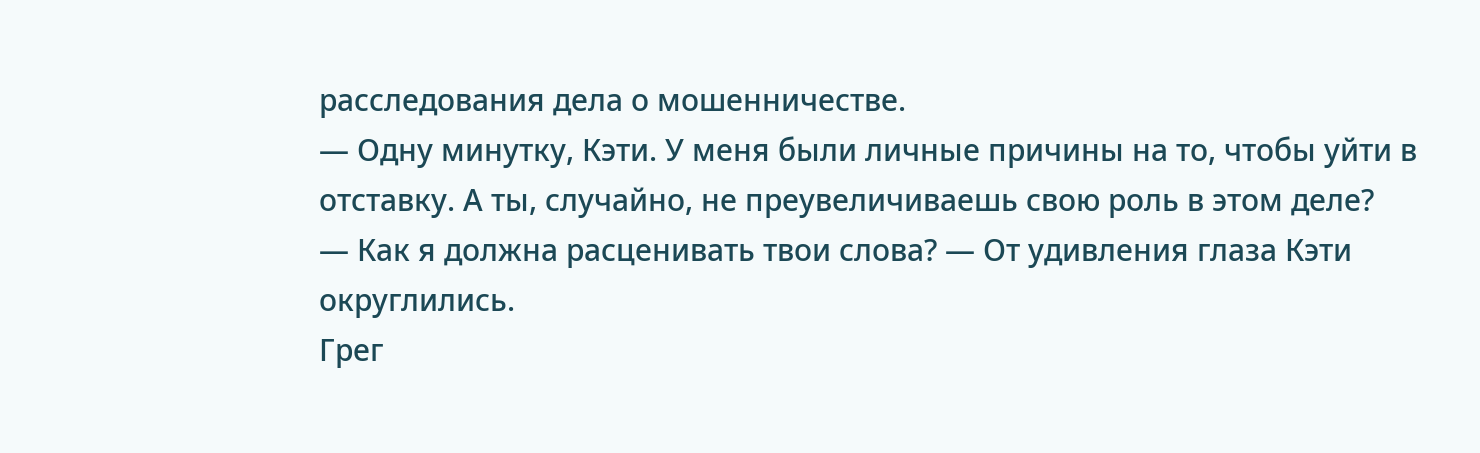расследования дела о мошенничестве.
— Одну минутку, Кэти. У меня были личные причины на то, чтобы уйти в отставку. А ты, случайно, не преувеличиваешь свою роль в этом деле?
— Как я должна расценивать твои слова? — От удивления глаза Кэти округлились.
Грег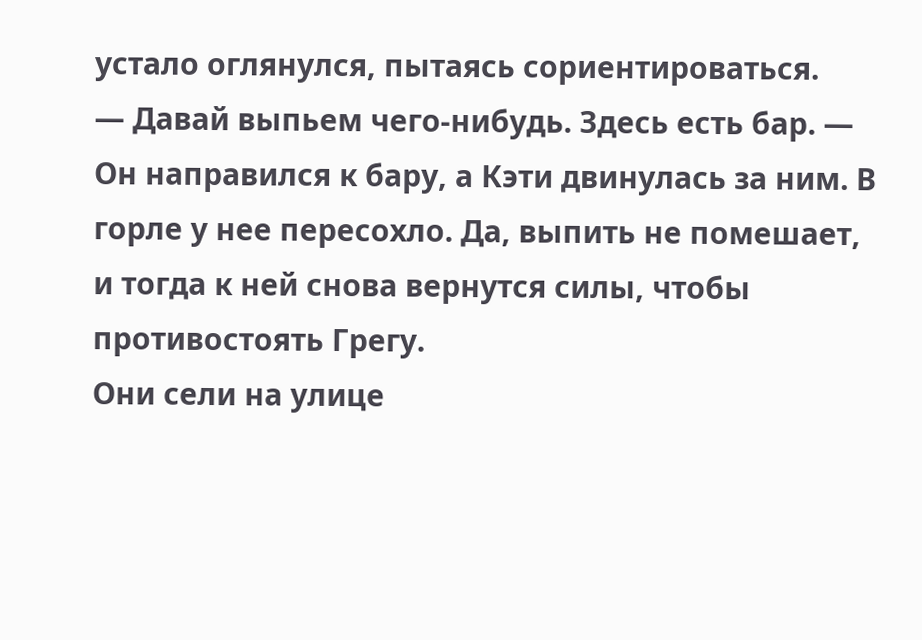устало оглянулся, пытаясь сориентироваться.
— Давай выпьем чего-нибудь. Здесь есть бар. — Он направился к бару, а Кэти двинулась за ним. В горле у нее пересохло. Да, выпить не помешает, и тогда к ней снова вернутся силы, чтобы противостоять Грегу.
Они сели на улице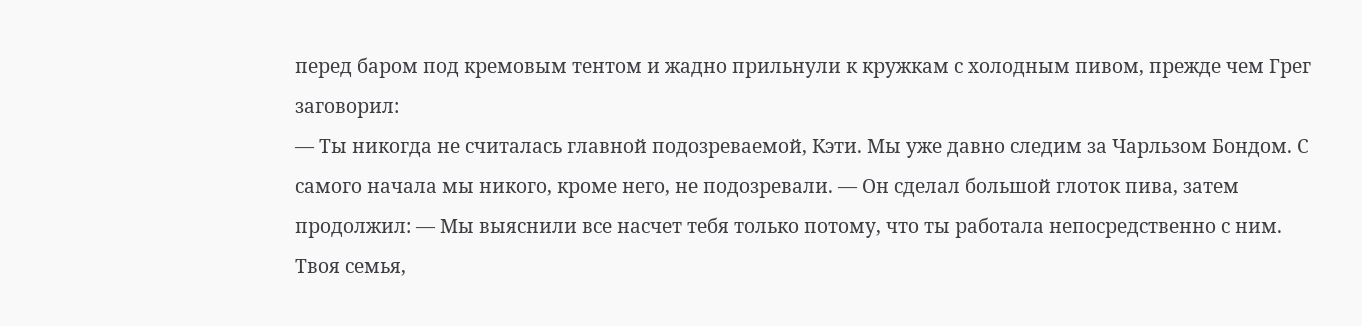перед баром под кремовым тентом и жадно прильнули к кружкам с холодным пивом, прежде чем Грег заговорил:
— Ты никогда не считалась главной подозреваемой, Кэти. Мы уже давно следим за Чарльзом Бондом. С самого начала мы никого, кроме него, не подозревали. — Он сделал большой глоток пива, затем продолжил: — Мы выяснили все насчет тебя только потому, что ты работала непосредственно с ним. Твоя семья,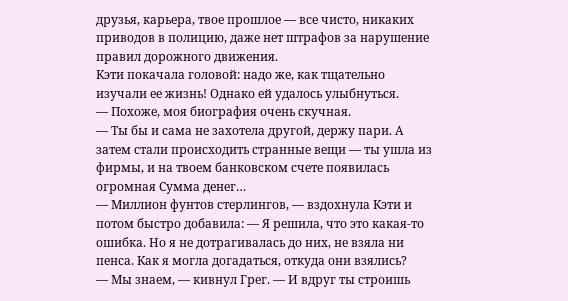друзья, карьера, твое прошлое — все чисто, никаких приводов в полицию, даже нет штрафов за нарушение правил дорожного движения.
Кэти покачала головой: надо же, как тщательно изучали ее жизнь! Однако ей удалось улыбнуться.
— Похоже, моя биография очень скучная.
— Ты бы и сама не захотела другой, держу пари. А затем стали происходить странные вещи — ты ушла из фирмы, и на твоем банковском счете появилась огромная Сумма денег…
— Миллион фунтов стерлингов, — вздохнула Кэти и потом быстро добавила: — Я решила, что это какая-то ошибка. Но я не дотрагивалась до них, не взяла ни пенса. Как я могла догадаться, откуда они взялись?
— Мы знаем, — кивнул Грег. — И вдруг ты строишь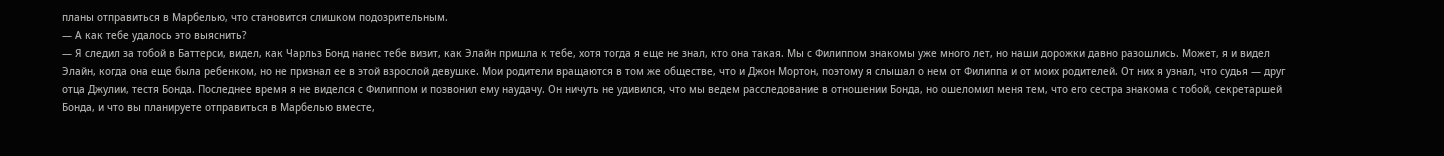планы отправиться в Марбелью, что становится слишком подозрительным.
— А как тебе удалось это выяснить?
— Я следил за тобой в Баттерси, видел, как Чарльз Бонд нанес тебе визит, как Элайн пришла к тебе, хотя тогда я еще не знал, кто она такая. Мы с Филиппом знакомы уже много лет, но наши дорожки давно разошлись. Может, я и видел Элайн, когда она еще была ребенком, но не признал ее в этой взрослой девушке. Мои родители вращаются в том же обществе, что и Джон Мортон, поэтому я слышал о нем от Филиппа и от моих родителей. От них я узнал, что судья — друг отца Джулии, тестя Бонда. Последнее время я не виделся с Филиппом и позвонил ему наудачу. Он ничуть не удивился, что мы ведем расследование в отношении Бонда, но ошеломил меня тем, что его сестра знакома с тобой, секретаршей Бонда, и что вы планируете отправиться в Марбелью вместе,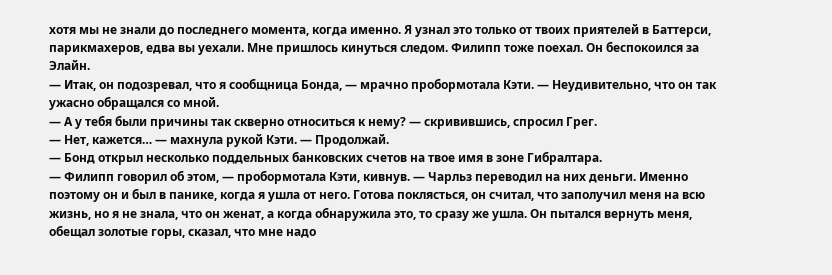хотя мы не знали до последнего момента, когда именно. Я узнал это только от твоих приятелей в Баттерси, парикмахеров, едва вы уехали. Мне пришлось кинуться следом. Филипп тоже поехал. Он беспокоился за Элайн.
— Итак, он подозревал, что я сообщница Бонда, — мрачно пробормотала Кэти. — Неудивительно, что он так ужасно обращался со мной.
— А у тебя были причины так скверно относиться к нему? — скривившись, спросил Грег.
— Нет, кажется… — махнула рукой Кэти. — Продолжай.
— Бонд открыл несколько поддельных банковских счетов на твое имя в зоне Гибралтара.
— Филипп говорил об этом, — пробормотала Кэти, кивнув. — Чарльз переводил на них деньги. Именно поэтому он и был в панике, когда я ушла от него. Готова поклясться, он считал, что заполучил меня на всю жизнь, но я не знала, что он женат, а когда обнаружила это, то сразу же ушла. Он пытался вернуть меня, обещал золотые горы, сказал, что мне надо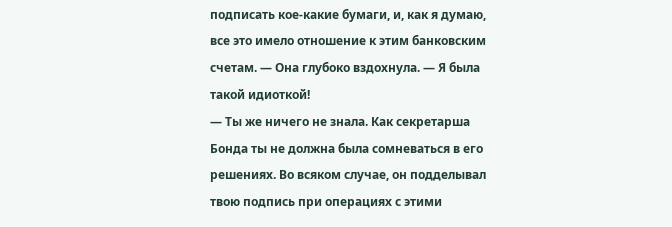подписать кое-какие бумаги, и, как я думаю, все это имело отношение к этим банковским счетам. — Она глубоко вздохнула. — Я была такой идиоткой!
— Ты же ничего не знала. Как секретарша Бонда ты не должна была сомневаться в его решениях. Во всяком случае, он подделывал твою подпись при операциях с этими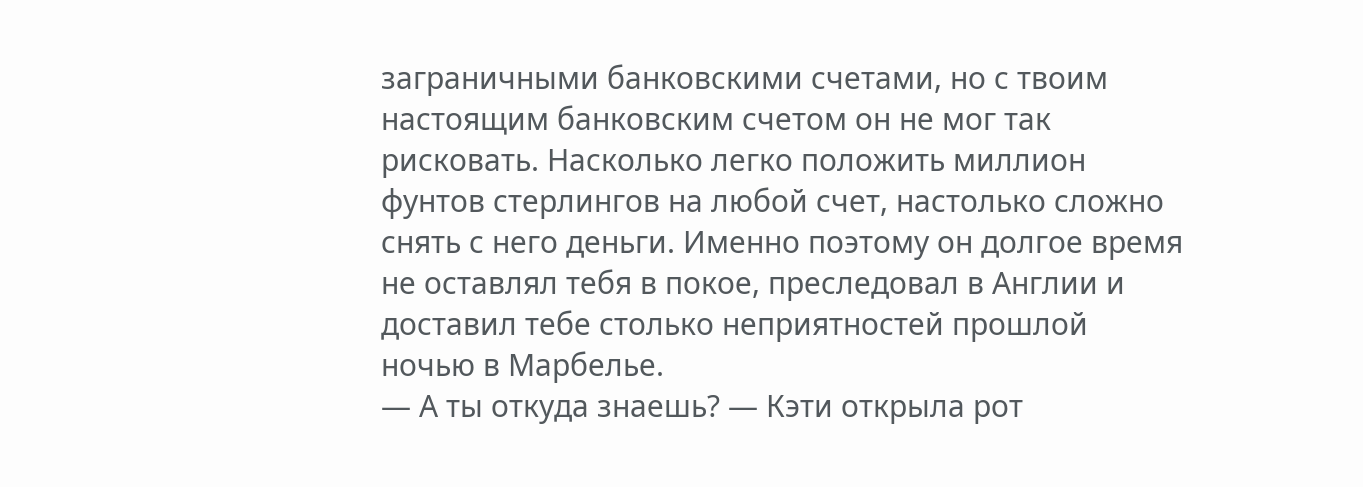заграничными банковскими счетами, но с твоим настоящим банковским счетом он не мог так рисковать. Насколько легко положить миллион фунтов стерлингов на любой счет, настолько сложно снять с него деньги. Именно поэтому он долгое время не оставлял тебя в покое, преследовал в Англии и доставил тебе столько неприятностей прошлой ночью в Марбелье.
— А ты откуда знаешь? — Кэти открыла рот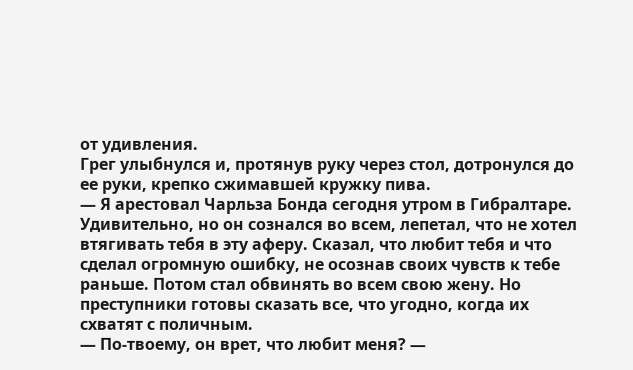от удивления.
Грег улыбнулся и, протянув руку через стол, дотронулся до ее руки, крепко сжимавшей кружку пива.
— Я арестовал Чарльза Бонда сегодня утром в Гибралтаре. Удивительно, но он сознался во всем, лепетал, что не хотел втягивать тебя в эту аферу. Сказал, что любит тебя и что сделал огромную ошибку, не осознав своих чувств к тебе раньше. Потом стал обвинять во всем свою жену. Но преступники готовы сказать все, что угодно, когда их схватят с поличным.
— По-твоему, он врет, что любит меня? —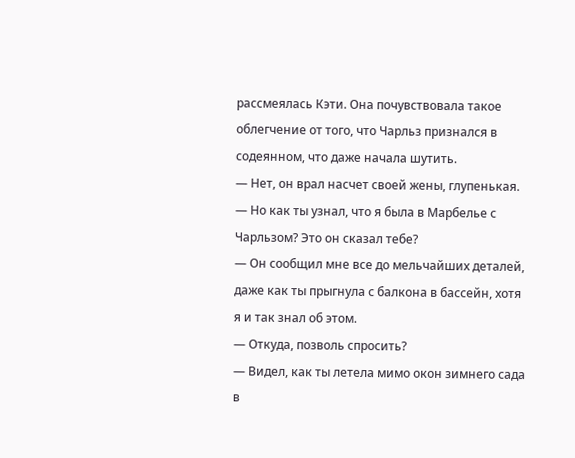рассмеялась Кэти. Она почувствовала такое облегчение от того, что Чарльз признался в содеянном, что даже начала шутить.
— Нет, он врал насчет своей жены, глупенькая.
— Но как ты узнал, что я была в Марбелье с Чарльзом? Это он сказал тебе?
— Он сообщил мне все до мельчайших деталей, даже как ты прыгнула с балкона в бассейн, хотя я и так знал об этом.
— Откуда, позволь спросить?
— Видел, как ты летела мимо окон зимнего сада в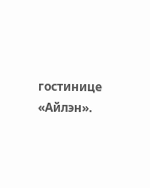гостинице «Айлэн».